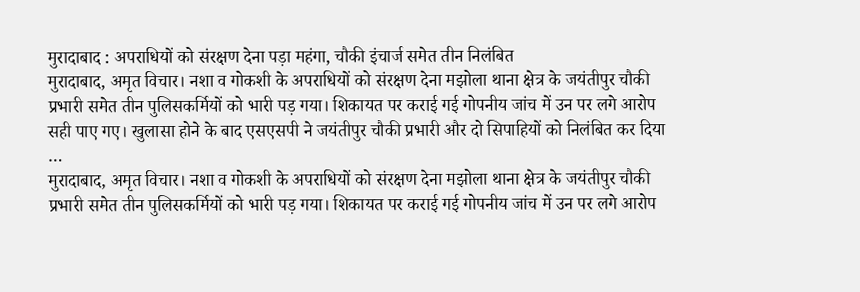मुरादाबाद : अपराधियों को संरक्षण देना पड़ा महंगा, चौकी इंचार्ज समेत तीन निलंबित
मुरादाबाद, अमृत विचार। नशा व गोकशी के अपराधियों को संरक्षण देना मझोला थाना क्षेत्र के जयंतीपुर चौकी प्रभारी समेत तीन पुलिसकर्मियों को भारी पड़ गया। शिकायत पर कराई गई गोपनीय जांच में उन पर लगे आरोप सही पाए गए। खुलासा होने के बाद एसएसपी ने जयंतीपुर चौकी प्रभारी और दो सिपाहियों को निलंबित कर दिया …
मुरादाबाद, अमृत विचार। नशा व गोकशी के अपराधियों को संरक्षण देना मझोला थाना क्षेत्र के जयंतीपुर चौकी प्रभारी समेत तीन पुलिसकर्मियों को भारी पड़ गया। शिकायत पर कराई गई गोपनीय जांच में उन पर लगे आरोप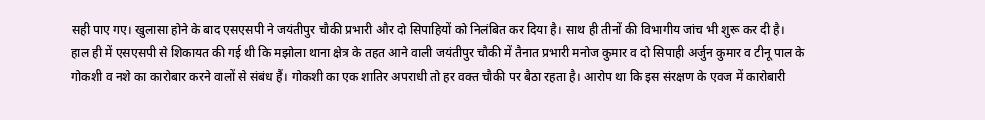सही पाए गए। खुलासा होने के बाद एसएसपी ने जयंतीपुर चौकी प्रभारी और दो सिपाहियों को निलंबित कर दिया है। साथ ही तीनों की विभागीय जांच भी शुरू कर दी है।
हाल ही में एसएसपी से शिकायत की गई थी कि मझोला थाना क्षेत्र के तहत आने वाली जयंतीपुर चौकी में तैनात प्रभारी मनोज कुमार व दो सिपाही अर्जुन कुमार व टीनू पाल के गोकशी व नशे का कारोबार करने वालों से संबंध हैं। गोकशी का एक शातिर अपराधी तो हर वक्त चौकी पर बैठा रहता है। आरोप था कि इस संरक्षण के एवज में कारोबारी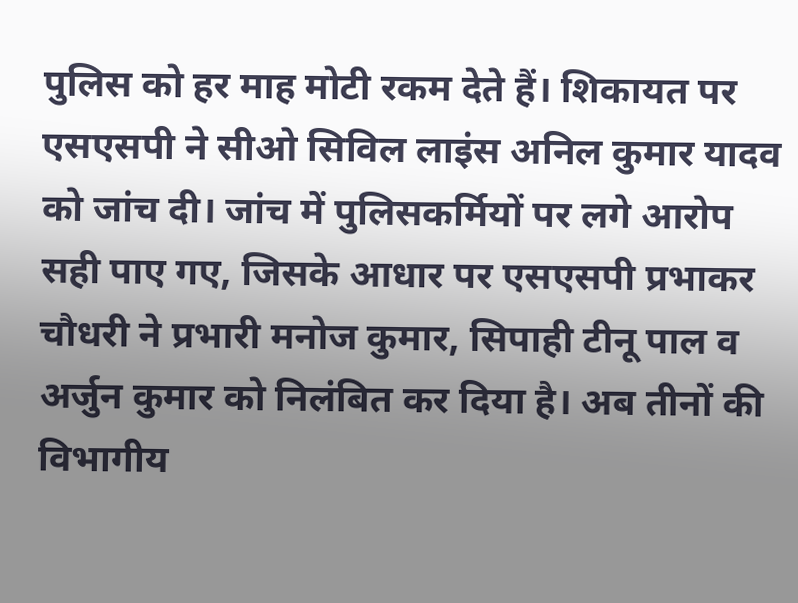पुलिस को हर माह मोटी रकम देते हैं। शिकायत पर एसएसपी ने सीओ सिविल लाइंस अनिल कुमार यादव को जांच दी। जांच में पुलिसकर्मियों पर लगे आरोप सही पाए गए, जिसके आधार पर एसएसपी प्रभाकर चौधरी ने प्रभारी मनोज कुमार, सिपाही टीनू पाल व अर्जुन कुमार को निलंबित कर दिया है। अब तीनों की विभागीय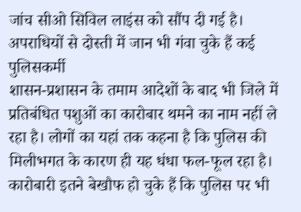जांच सीओ सिविल लाइंस को सौंप दी गई है।
अपराधियों से दोस्ती में जान भी गंवा चुके हैं कई पुलिसकर्मी
शासन-प्रशासन के तमाम आदेशों के बाद भी जिले में प्रतिबंधित पशुओं का कारोबार थमने का नाम नहीं ले रहा है। लोगों का यहां तक कहना है कि पुलिस की मिलीभगत के कारण ही यह धंधा फल-फूल रहा है। कारोबारी इतने बेखौफ हो चुके हैं कि पुलिस पर भी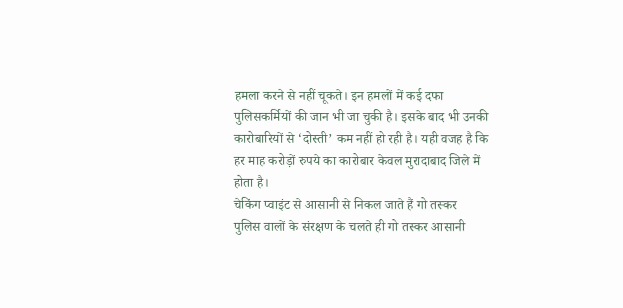हमला करने से नहीं चूकते। इन हमलों में कई दफा पुलिसकर्मियों की जान भी जा चुकी है। इसके बाद भी उनकी कारोबारियों से ‘दोस्ती’ कम नहीं हो रही है। यही वजह है कि हर माह करोड़ों रुपये का कारोबार केवल मुरादाबाद जिले में होता है।
चेकिंग प्वाइंट से आसानी से निकल जाते हैं गो तस्कर
पुलिस वालों के संरक्षण के चलते ही गो तस्कर आसानी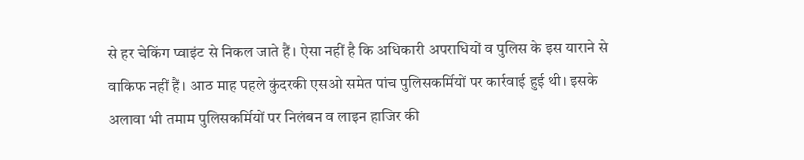से हर चेकिंग प्वाइंट से निकल जाते हैं। ऐसा नहीं है कि अधिकारी अपराधियों व पुलिस के इस याराने से वाकिफ नहीं हैं। आठ माह पहले कुंदरकी एसओ समेत पांच पुलिसकर्मियों पर कार्रवाई हुई थी। इसके अलावा भी तमाम पुलिसकर्मियों पर निलंबन व लाइन हाजिर की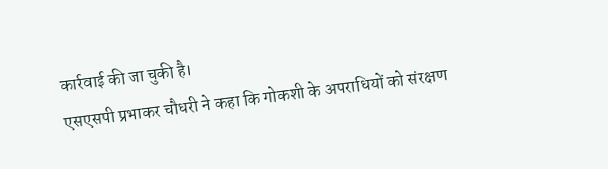कार्रवाई की जा चुकी है।
एसएसपी प्रभाकर चौधरी ने कहा कि गोकशी के अपराधियों को संरक्षण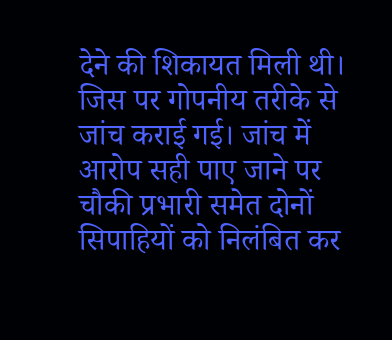देने की शिकायत मिली थी। जिस पर गोपनीय तरीके से जांच कराई गई। जांच में आरोप सही पाए जाने पर चौकी प्रभारी समेत दोनों सिपाहियों को निलंबित कर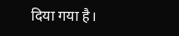दिया गया है।